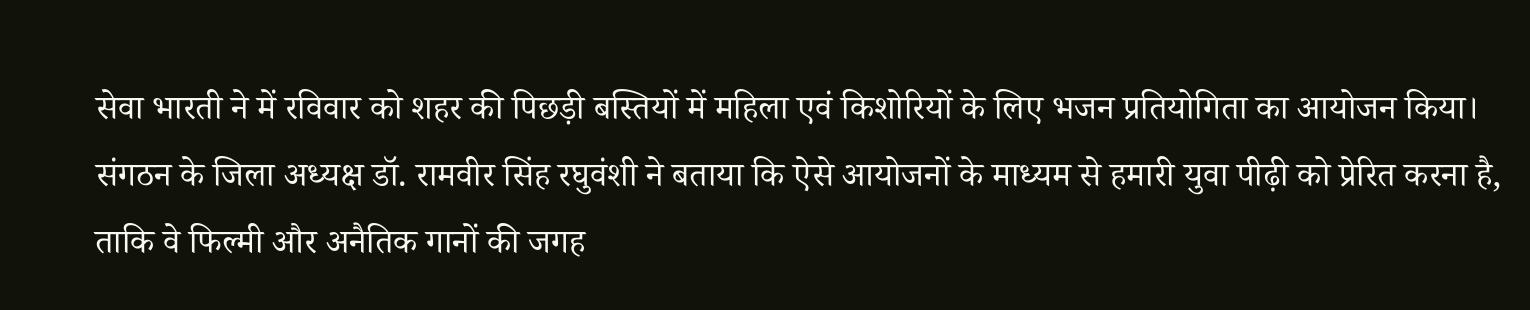सेवा भारती ने में रविवार को शहर की पिछड़ी बस्तियों में महिला एवं किशोरियों के लिए भजन प्रतियोगिता का आयोजन किया। संगठन के जिला अध्यक्ष डॉ. रामवीर सिंह रघुवंशी ने बताया कि ऐसे आयोजनों के माध्यम से हमारी युवा पीढ़ी को प्रेरित करना है, ताकि वे फिल्मी और अनैतिक गानों की जगह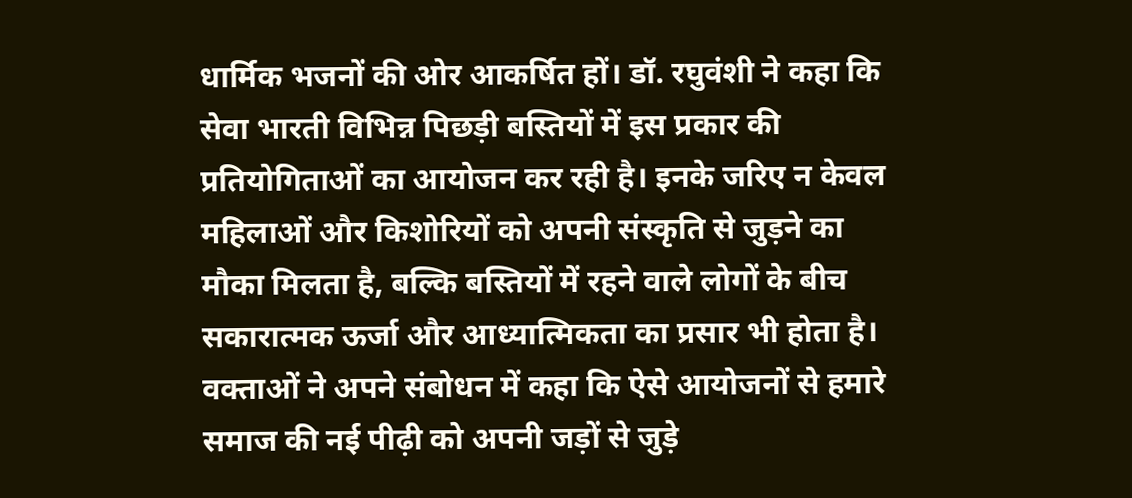धार्मिक भजनों की ओर आकर्षित हों। डॉ. रघुवंशी ने कहा कि सेवा भारती विभिन्न पिछड़ी बस्तियों में इस प्रकार की प्रतियोगिताओं का आयोजन कर रही है। इनके जरिए न केवल महिलाओं और किशोरियों को अपनी संस्कृति से जुड़ने का मौका मिलता है, बल्कि बस्तियों में रहने वाले लोगों के बीच सकारात्मक ऊर्जा और आध्यात्मिकता का प्रसार भी होता है। वक्ताओं ने अपने संबोधन में कहा कि ऐसे आयोजनों से हमारे समाज की नई पीढ़ी को अपनी जड़ों से जुड़े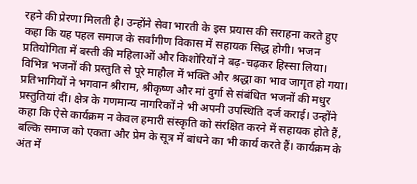रहने की प्रेरणा मिलती है। उन्होंने सेवा भारती के इस प्रयास की सराहना करते हुए कहा कि यह पहल समाज के सर्वांगीण विकास में सहायक सिद्ध होगी। भजन प्रतियोगिता में बस्ती की महिलाओं और किशोरियों ने बढ़-चढ़कर हिस्सा लिया। विभिन्न भजनों की प्रस्तुति से पूरे माहौल में भक्ति और श्रद्धा का भाव जागृत हो गया। प्रतिभागियों ने भगवान श्रीराम, श्रीकृष्ण और मां दुर्गा से संबंधित भजनों की मधुर प्रस्तुतियां दीं। क्षेत्र के गणमान्य नागरिकों ने भी अपनी उपस्थिति दर्ज कराई। उन्होंने कहा कि ऐसे कार्यक्रम न केवल हमारी संस्कृति को संरक्षित करने में सहायक होते हैं, बल्कि समाज को एकता और प्रेम के सूत्र में बांधने का भी कार्य करते हैं। कार्यक्रम के अंत में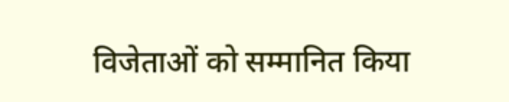विजेताओं को सम्मानित किया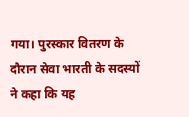गया। पुरस्कार वितरण के दौरान सेवा भारती के सदस्यों ने कहा कि यह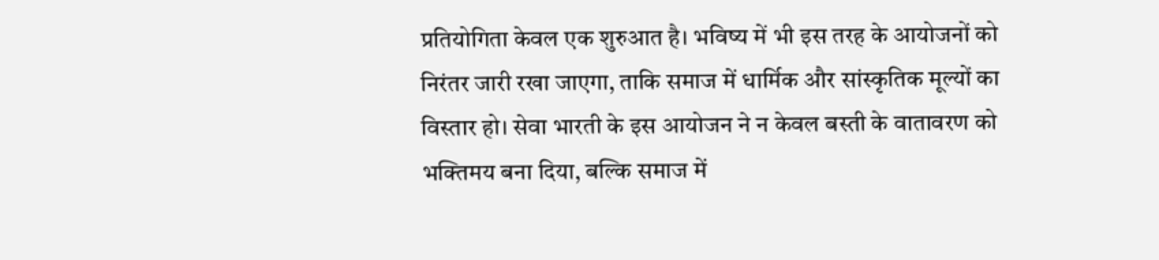प्रतियोगिता केवल एक शुरुआत है। भविष्य में भी इस तरह के आयोजनों को निरंतर जारी रखा जाएगा, ताकि समाज में धार्मिक और सांस्कृतिक मूल्यों का विस्तार हो। सेवा भारती के इस आयोजन ने न केवल बस्ती के वातावरण को भक्तिमय बना दिया, बल्कि समाज में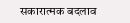सकारात्मक बदलाव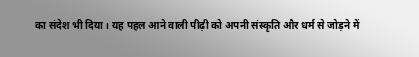का संदेश भी दिया। यह पहल आने वाली पीढ़ी को अपनी संस्कृति और धर्म से जोड़ने में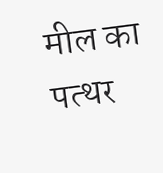मील का पत्थर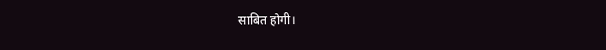साबित होगी।